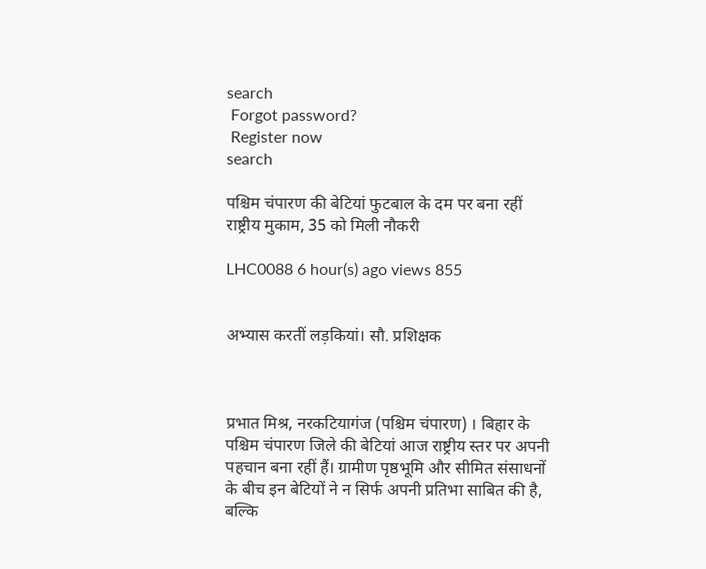search
 Forgot password?
 Register now
search

पश्चिम चंपारण की बेटियां फुटबाल के दम पर बना रहीं राष्ट्रीय मुकाम, 35 को मिली नौकरी

LHC0088 6 hour(s) ago views 855


अभ्यास करतीं लड़कियां। सौ. प्रशिक्षक



प्रभात मिश्र, नरकटियागंज (पश्चिम चंपारण) । बिहार के पश्चिम चंपारण जिले की बेटियां आज राष्ट्रीय स्तर पर अपनी पहचान बना रहीं हैं। ग्रामीण पृष्ठभूमि और सीमित संसाधनों के बीच इन बेटियों ने न सिर्फ अपनी प्रतिभा साबित की है, बल्कि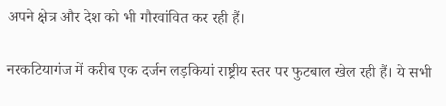अपने क्षेत्र और देश को भी गौरवांवित कर रही हैं।

नरकटियागंज में करीब एक दर्जन लड़कियां राष्ट्रीय स्तर पर फुटबाल खेल रही हैं। ये सभी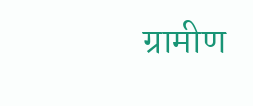ग्रामीण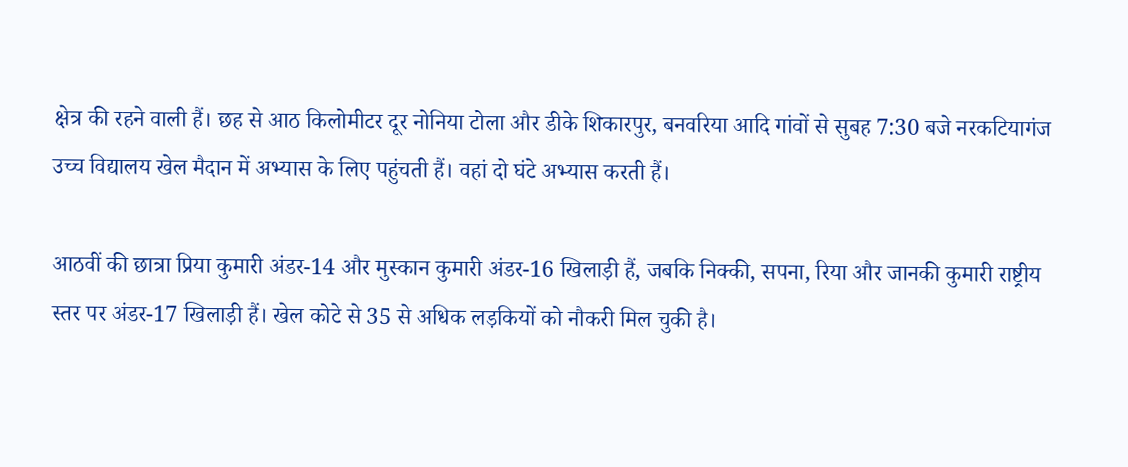क्षेत्र की रहने वाली हैं। छह से आठ किलोमीटर दूर नोनिया टोला और डीके शिकारपुर, बनवरिया आदि गांवों से सुबह 7:30 बजे नरकटियागंज उच्च विद्यालय खेल मैदान में अभ्यास के लिए पहुंचती हैं। वहां दो घंटे अभ्यास करती हैं।

आठवीं की छात्रा प्रिया कुमारी अंडर-14 और मुस्कान कुमारी अंडर-16 खिलाड़ी हैं, जबकि निक्की, सपना, रिया और जानकी कुमारी राष्ट्रीय स्तर पर अंडर-17 खिलाड़ी हैं। खेल कोटे से 35 से अधिक लड़कियों को नौकरी मिल चुकी है।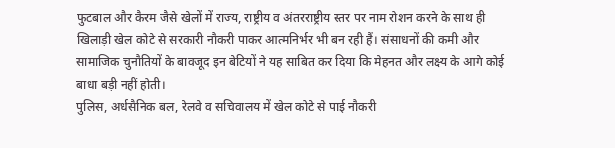फुटबाल और कैरम जैसे खेलों में राज्य, राष्ट्रीय व अंतरराष्ट्रीय स्तर पर नाम रोशन करने के साथ ही खिलाड़ी खेल कोटे से सरकारी नौकरी पाकर आत्मनिर्भर भी बन रही हैं। संसाधनों की कमी और सामाजिक चुनौतियों के बावजूद इन बेटियों ने यह साबित कर दिया कि मेहनत और लक्ष्य के आगे कोई बाधा बड़ी नहीं होती।
पुलिस, अर्धसैनिक बल, रेलवे व सचिवालय में खेल कोटे से पाई नौकरी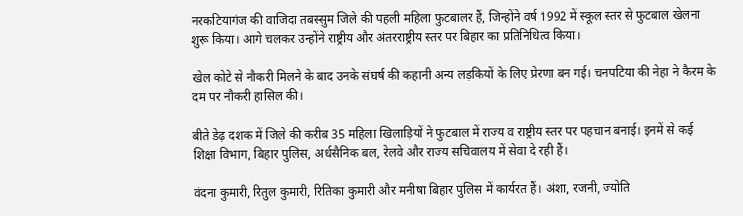नरकटियागंज की वाजिदा तबस्सुम जिले की पहली महिला फुटबालर हैं, जिन्होंने वर्ष 1992 में स्कूल स्तर से फुटबाल खेलना शुरू किया। आगे चलकर उन्होंने राष्ट्रीय और अंतरराष्ट्रीय स्तर पर बिहार का प्रतिनिधित्व किया।

खेल कोटे से नौकरी मिलने के बाद उनके संघर्ष की कहानी अन्य लड़कियों के लिए प्रेरणा बन गई। चनपटिया की नेहा ने कैरम के दम पर नौकरी हासिल की।

बीते डेढ़ दशक में जिले की करीब 35 महिला खिलाड़ियों ने फुटबाल में राज्य व राष्ट्रीय स्तर पर पहचान बनाई। इनमें से कई शिक्षा विभाग, बिहार पुलिस, अर्धसैनिक बल, रेलवे और राज्य सचिवालय में सेवा दे रही हैं।

वंदना कुमारी, रितुल कुमारी, रितिका कुमारी और मनीषा बिहार पुलिस में कार्यरत हैं। अंशा, रजनी, ज्योति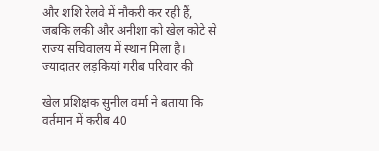और शशि रेलवे में नौकरी कर रही हैं, जबकि लकी और अनीशा को खेल कोटे से राज्य सचिवालय में स्थान मिला है।
ज्यादातर लड़कियां गरीब परिवार की

खेल प्रशिक्षक सुनील वर्मा ने बताया कि वर्तमान में करीब 40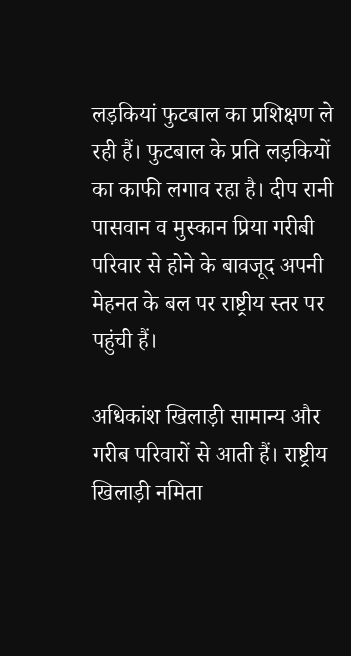लड़कियां फुटबाल का प्रशिक्षण ले रही हैं। फुटबाल के प्रति लड़कियों का काफी लगाव रहा है। दीप रानी पासवान व मुस्कान प्रिया गरीबी परिवार से होने के बावजूद अपनी मेहनत के बल पर राष्ट्रीय स्तर पर पहुंची हैं।

अधिकांश खिलाड़ी सामान्य और गरीब परिवारों से आती हैं। राष्ट्रीय खिलाड़ी नमिता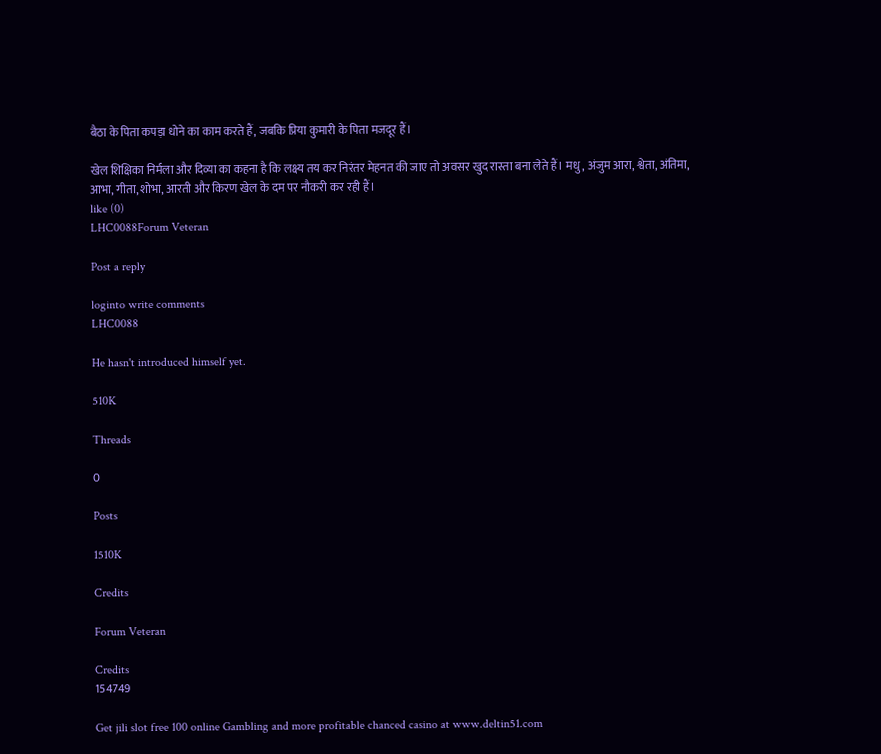बैठा के पिता कपड़ा धोने का काम करते हैं, जबकि प्रिया कुमारी के पिता मजदूर हैं।

खेल शिक्षिका निर्मला और दिव्या का कहना है कि लक्ष्य तय कर निरंतर मेहनत की जाए तो अवसर खुद रास्ता बना लेते हैं। मधु, अंजुम आरा, श्वेता, अंतिमा, आभा, गीता, शोभा, आरती और किरण खेल के दम पर नौकरी कर रही हैं।
like (0)
LHC0088Forum Veteran

Post a reply

loginto write comments
LHC0088

He hasn't introduced himself yet.

510K

Threads

0

Posts

1510K

Credits

Forum Veteran

Credits
154749

Get jili slot free 100 online Gambling and more profitable chanced casino at www.deltin51.com